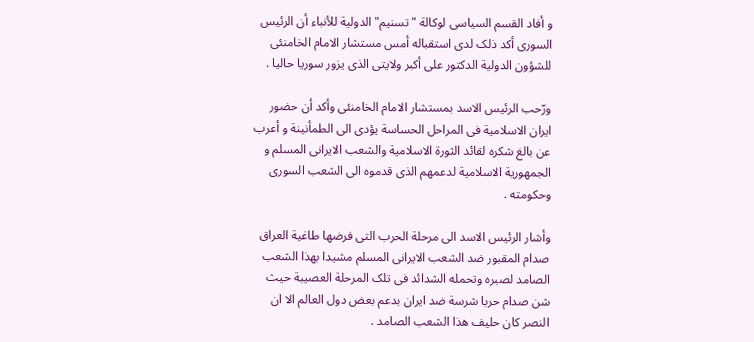و أفاد القسم السیاسی لوکالة "تسنیم" الدولیة للأنباء أن الرئیس السوری أکد ذلک لدی استقباله أمس مستشار الامام الخامنئی للشؤون الدولیة الدکتور علی أکبر ولایتی الذی یزور سوریا حالیا .

ورّحب الرئیس الاسد بمستشار الامام الخامنئی وأکد أن حضور ایران الاسلامیة فی المراحل الحساسة یؤدی الی الطمأنینة و أعرب عن بالغ شکره لقائد الثورة الاسلامیة والشعب الایرانی المسلم و الجمهوریة الاسلامیة لدعمهم الذی قدموه الى الشعب السوری وحکومته .

وأشار الرئیس الاسد الی مرحلة الحرب التی فرضها طاغیة العراق صدام المقبور ضد الشعب الایرانی المسلم مشیدا بهذا الشعب الصامد لصبره وتحمله الشدائد فی تلک المرحلة العصیبة حیث شن صدام حربا شرسة ضد ایران بدعم بعض دول العالم الا ان النصر کان حلیف هذا الشعب الصامد .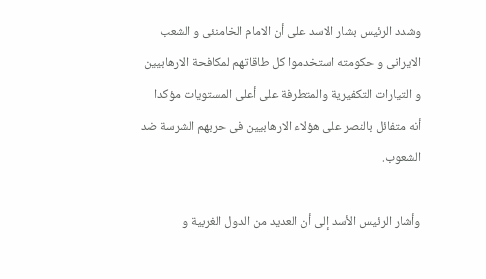وشدد الرئیس بشار الاسد علی أن الامام الخامنئی و الشعب الایرانی و حکومته استخدموا کل طاقاتهم لمکافحة الارهابیین و التیارات التکفیریة والمتطرفة علی أعلی المستویات مؤکدا أنه متفائل بالنصر علی هؤلاء الارهابیین فی حربهم الشرسة ضد الشعوب.

وأشار الرئیس الأسد إلى أن العدید من الدول الغربیة و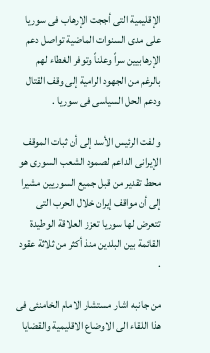الإقلیمیة التی أججت الإرهاب فی سوریا على مدى السنوات الماضیة تواصل دعم الإرهابیین سراً وعلناً وتوفر الغطاء لهم بالرغم من الجهود الرامیة إلى وقف القتال ودعم الحل السیاسی فی سوریا .

و لفت الرئیس الأسد إلى أن ثبات الموقف الإیرانی الداعم لصمود الشعب السوری هو محط تقدیر من قبل جمیع السوریین مشیرا إلى أن مواقف إیران خلال الحرب التی تتعرض لها سوریا تعزز العلاقة الوطیدة القائمة بین البلدین منذ أکثر من ثلاثة عقود .

من جانبه اشار مستشار الامام الخامنئی فی هذا اللقاء الی الاوضاع الاقلیمیة والقضایا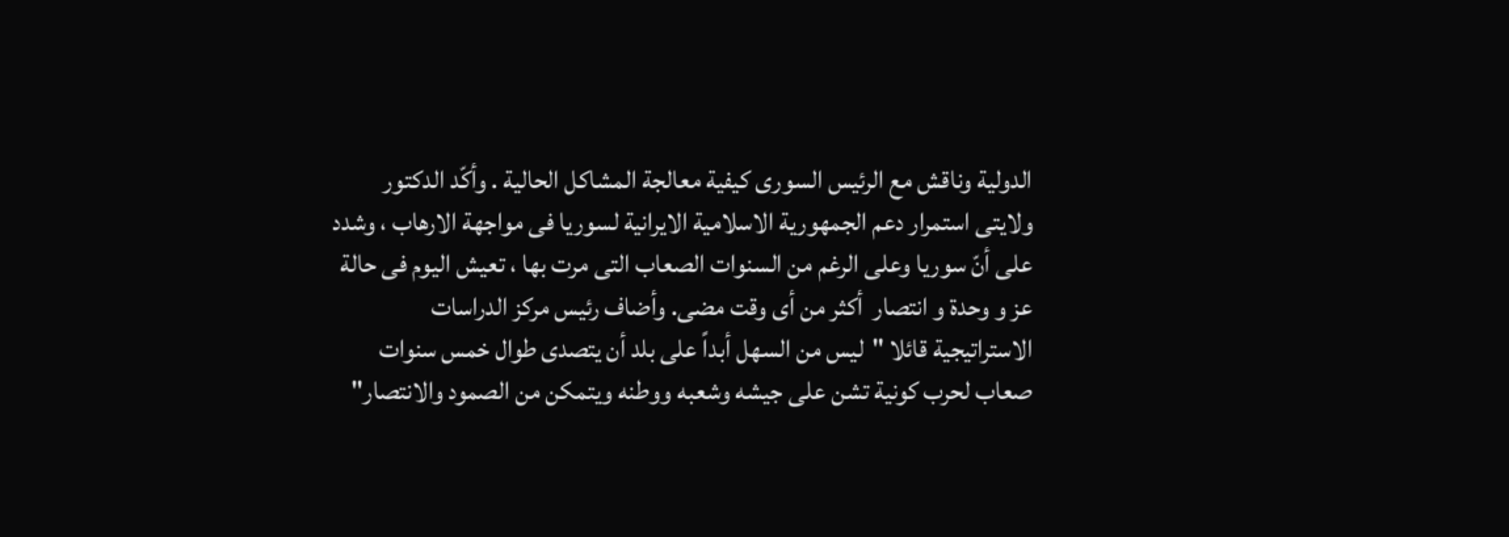الدولیة وناقش مع الرئیس السوری کیفیة معالجة المشاکل الحالیة . وأکّد الدکتور ولایتی استمرار دعم الجمهوریة الاسلامیة الایرانیة لسوریا فی مواجهة الارهاب ، وشدد على أنّ سوریا وعلى الرغم من السنوات الصعاب التی مرت بها ، تعیش الیوم فی حالة عز و وحدة و انتصار  أکثر من أی وقت مضى. وأضاف رئیس مرکز الدراسات الاستراتیجیة قائلا "لیس من السهل أبداً على بلد أن یتصدى طوال خمس سنوات صعاب لحرب کونیة تشن على جیشه وشعبه ووطنه ویتمکن من الصمود والانتصار"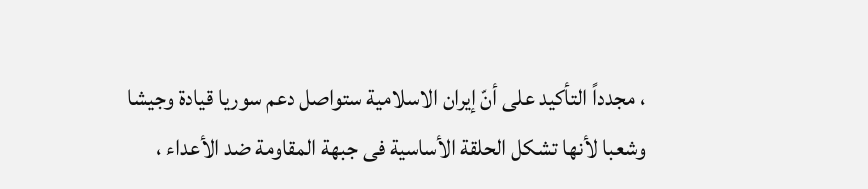، مجدداً التأکید على أنّ إیران الاسلامیة ستواصل دعم سوریا قیادة وجیشا وشعبا لأنها تشکل الحلقة الأساسیة فی جبهة المقاومة ضد الأعداء ،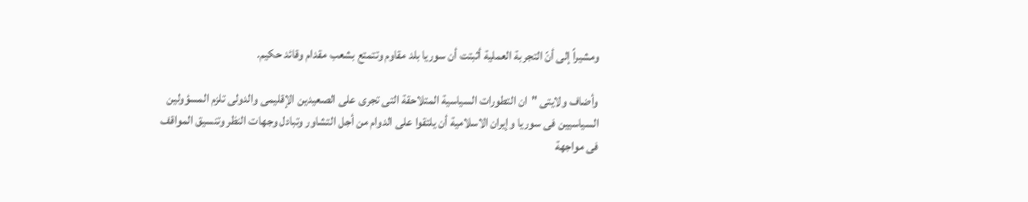ومشیراً إلى أنّ التجربة العملیة أثبتت أن سوریا بلد مقاوم وتتمتع بشعب مقدام وقائد حکیم.

وأضاف ولایتی "ان التطورات السیاسیة المتلاحقة التی تجری على الصعیدین الإقلیمی والدولی تلزم المسؤولین السیاسیین فی سوریا وإیران الاسلامیة أن یلتقوا على الدوام من أجل التشاور وتبادل وجهات النظر وتنسیق المواقف فی مواجهة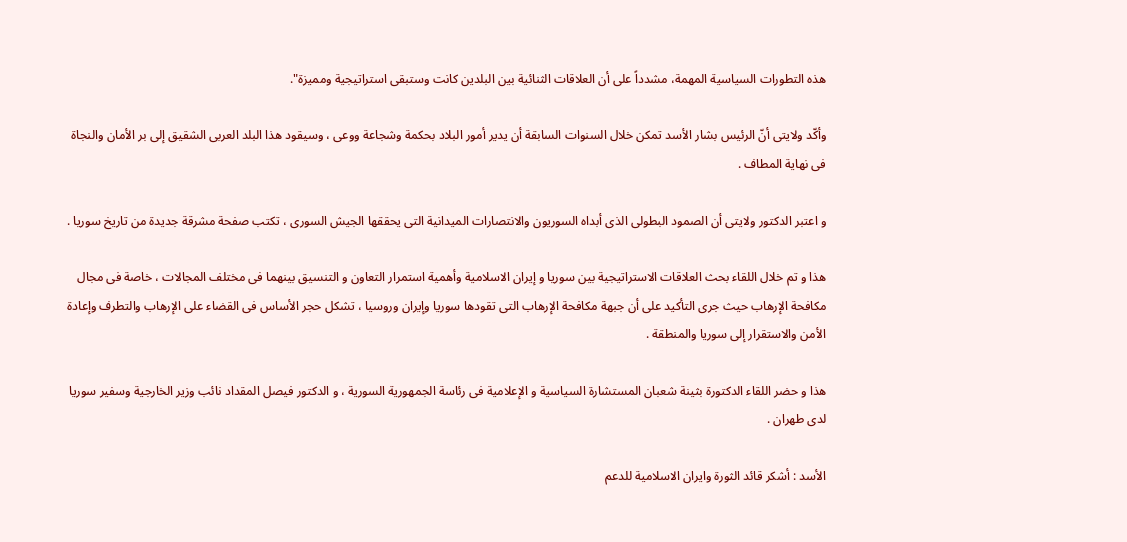هذه التطورات السیاسیة المهمة، مشدداً على أن العلاقات الثنائیة بین البلدین کانت وستبقى استراتیجیة وممیزة".

وأکّد ولایتی أنّ الرئیس بشار الأسد تمکن خلال السنوات السابقة أن یدیر أمور البلاد بحکمة وشجاعة ووعی ، وسیقود هذا البلد العربی الشقیق إلى بر الأمان والنجاة فی نهایة المطاف .

و اعتبر الدکتور ولایتی أن الصمود البطولی الذی أبداه السوریون والانتصارات المیدانیة التی یحققها الجیش السوری ، تکتب صفحة مشرقة جدیدة من تاریخ سوریا .

هذا و تم خلال اللقاء بحث العلاقات الاستراتیجیة بین سوریا و إیران الاسلامیة وأهمیة استمرار التعاون و التنسیق بینهما فی مختلف المجالات ، خاصة فی مجال مکافحة الإرهاب حیث جرى التأکید على أن جبهة مکافحة الإرهاب التی تقودها سوریا وإیران وروسیا ، تشکل حجر الأساس فی القضاء على الإرهاب والتطرف وإعادة الأمن والاستقرار إلى سوریا والمنطقة .

هذا و حضر اللقاء الدکتورة بثینة شعبان المستشارة السیاسیة و الإعلامیة فی رئاسة الجمهوریة السوریة ، و الدکتور فیصل المقداد نائب وزیر الخارجیة وسفیر سوریا لدى طهران .

الأسد : أشکر قائد الثورة وایران الاسلامیة للدعم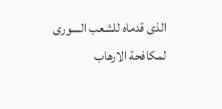الذی قدماه للشعب السوری لمکافحة الارهاب